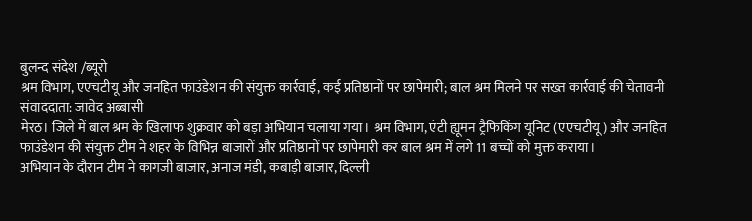बुलन्द संदेश /ब्यूरो
श्रम विभाग, एएचटीयू और जनहित फाउंडेशन की संयुक्त कार्रवाई, कई प्रतिष्ठानों पर छापेमारी; बाल श्रम मिलने पर सख्त कार्रवाई की चेतावनी
संवाददाता: जावेद अब्बासी
मेरठ। जिले में बाल श्रम के खिलाफ शुक्रवार को बड़ा अभियान चलाया गया। श्रम विभाग, एंटी ह्यूमन ट्रैफिकिंग यूनिट (एएचटीयू) और जनहित फाउंडेशन की संयुक्त टीम ने शहर के विभिन्न बाजारों और प्रतिष्ठानों पर छापेमारी कर बाल श्रम में लगे 11 बच्चों को मुक्त कराया।
अभियान के दौरान टीम ने कागजी बाजार, अनाज मंडी, कबाड़ी बाजार, दिल्ली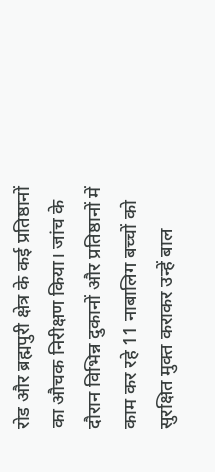रोड और ब्रह्मपुरी क्षेत्र के कई प्रतिष्ठानों का औचक निरीक्षण किया। जांच के दौरान विभिन्न दुकानों और प्रतिष्ठानों में काम कर रहे 11 नाबालिग बच्चों को सुरक्षित मुक्त कराकर उन्हें बाल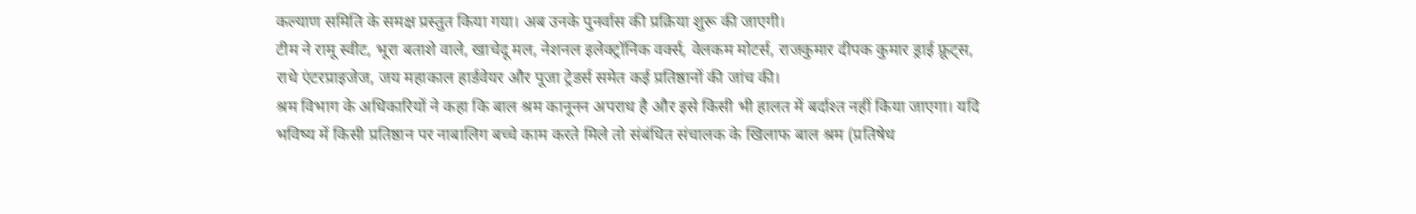कल्याण समिति के समक्ष प्रस्तुत किया गया। अब उनके पुनर्वास की प्रक्रिया शुरू की जाएगी।
टीम ने रामू स्वीट, भूरा बताशे वाले, खाचेदू मल, नेशनल इलेक्ट्रॉनिक वर्क्स, वेलकम मोटर्स, राजकुमार दीपक कुमार ड्राई फ्रूट्स, राधे एंटरप्राइजेज, जय महाकाल हार्डवेयर और पूजा ट्रेडर्स समेत कई प्रतिष्ठानों की जांच की।
श्रम विभाग के अधिकारियों ने कहा कि बाल श्रम कानूनन अपराध है और इसे किसी भी हालत में बर्दाश्त नहीं किया जाएगा। यदि भविष्य में किसी प्रतिष्ठान पर नाबालिग बच्चे काम करते मिले तो संबंधित संचालक के खिलाफ बाल श्रम (प्रतिषेध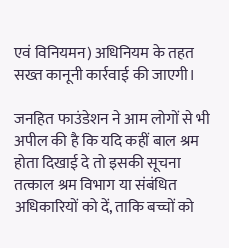एवं विनियमन) अधिनियम के तहत सख्त कानूनी कार्रवाई की जाएगी।

जनहित फाउंडेशन ने आम लोगों से भी अपील की है कि यदि कहीं बाल श्रम होता दिखाई दे तो इसकी सूचना तत्काल श्रम विभाग या संबंधित अधिकारियों को दें, ताकि बच्चों को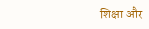शिक्षा और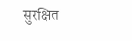सुरक्षित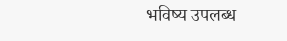भविष्य उपलब्ध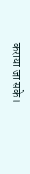कराया जा सके।